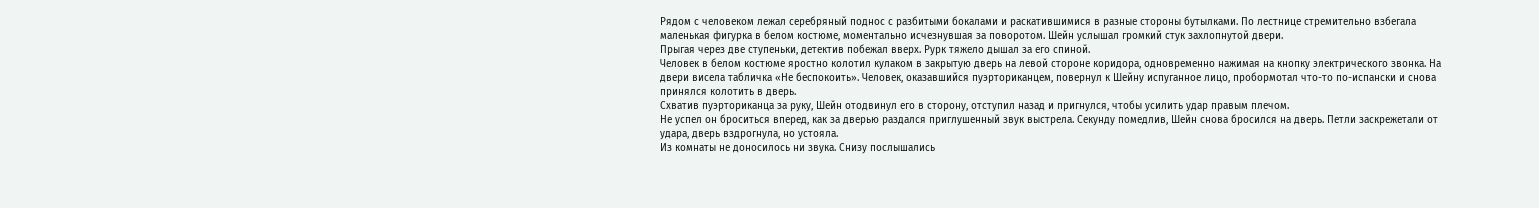Рядом с человеком лежал серебряный поднос с разбитыми бокалами и раскатившимися в разные стороны бутылками. По лестнице стремительно взбегала маленькая фигурка в белом костюме, моментально исчезнувшая за поворотом. Шейн услышал громкий стук захлопнутой двери.
Прыгая через две ступеньки, детектив побежал вверх. Рурк тяжело дышал за его спиной.
Человек в белом костюме яростно колотил кулаком в закрытую дверь на левой стороне коридора, одновременно нажимая на кнопку электрического звонка. На двери висела табличка «Не беспокоить». Человек, оказавшийся пуэрториканцем, повернул к Шейну испуганное лицо, пробормотал что-то по-испански и снова принялся колотить в дверь.
Схватив пуэрториканца за руку, Шейн отодвинул его в сторону, отступил назад и пригнулся, чтобы усилить удар правым плечом.
Не успел он броситься вперед, как за дверью раздался приглушенный звук выстрела. Секунду помедлив, Шейн снова бросился на дверь. Петли заскрежетали от удара, дверь вздрогнула, но устояла.
Из комнаты не доносилось ни звука. Снизу послышались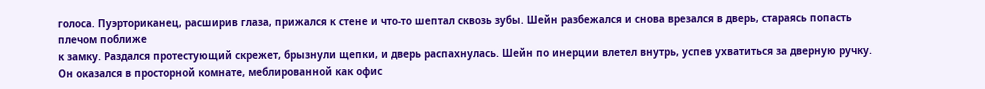голоса. Пуэрториканец, расширив глаза, прижался к стене и что-то шептал сквозь зубы. Шейн разбежался и снова врезался в дверь, стараясь попасть плечом поближе
к замку. Раздался протестующий скрежет, брызнули щепки, и дверь распахнулась. Шейн по инерции влетел внутрь, успев ухватиться за дверную ручку.
Он оказался в просторной комнате, меблированной как офис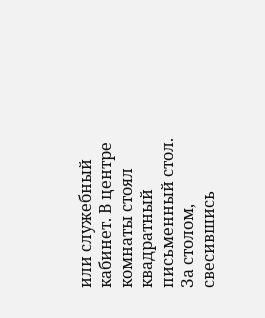или служебный кабинет. В центре комнаты стоял квадратный письменный стол. За столом, свесившись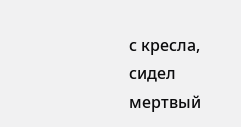с кресла, сидел мертвый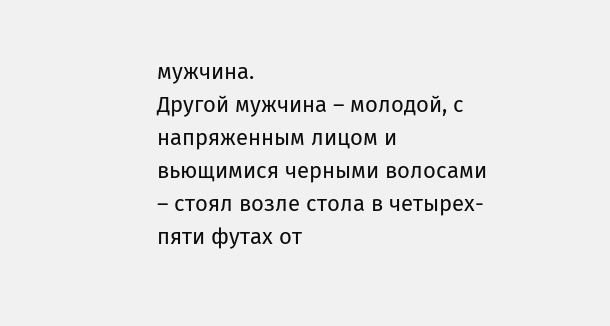мужчина.
Другой мужчина – молодой, с напряженным лицом и вьющимися черными волосами – стоял возле стола в четырех-пяти футах от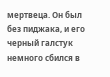мертвеца. Он был без пиджака, и его черный галстук немного сбился в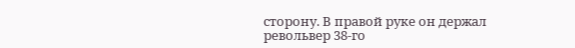сторону. В правой руке он держал револьвер 38-го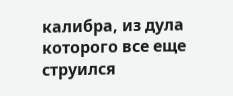калибра, из дула которого все еще струился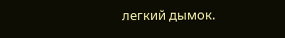легкий дымок.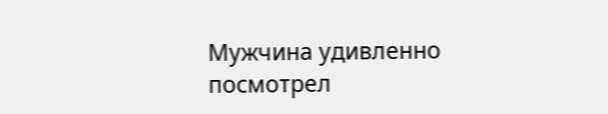Мужчина удивленно посмотрел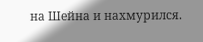на Шейна и нахмурился.